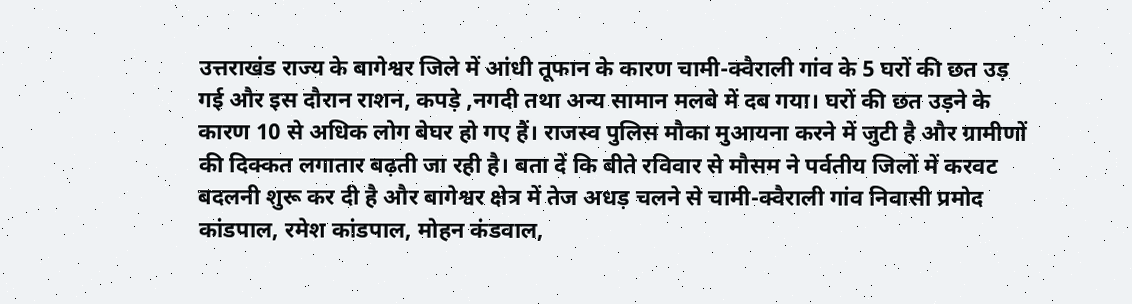उत्तराखंड राज्य के बागेश्वर जिले में आंधी तूफान के कारण चामी-क्वैराली गांव के 5 घरों की छत उड़ गई और इस दौरान राशन, कपड़े ,नगदी तथा अन्य सामान मलबे में दब गया। घरों की छत उड़ने के कारण 10 से अधिक लोग बेघर हो गए हैं। राजस्व पुलिस मौका मुआयना करने में जुटी है और ग्रामीणों की दिक्कत लगातार बढ़ती जा रही है। बता दें कि बीते रविवार से मौसम ने पर्वतीय जिलों में करवट बदलनी शुरू कर दी है और बागेश्वर क्षेत्र में तेज अधड़ चलने से चामी-क्वैराली गांव निवासी प्रमोद कांडपाल, रमेश कांडपाल, मोहन कंडवाल,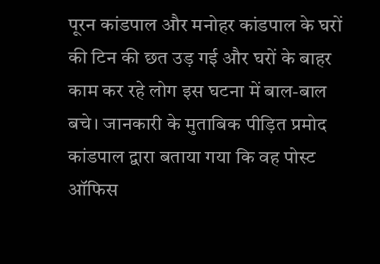पूरन कांडपाल और मनोहर कांडपाल के घरों की टिन की छत उड़ गई और घरों के बाहर काम कर रहे लोग इस घटना में बाल-बाल बचे। जानकारी के मुताबिक पीड़ित प्रमोद कांडपाल द्वारा बताया गया कि वह पोस्ट ऑफिस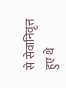से सेवानिवृत्त हुए थे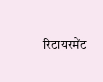रिटायरमेंट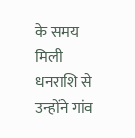के समय मिली धनराशि से उन्होंने गांव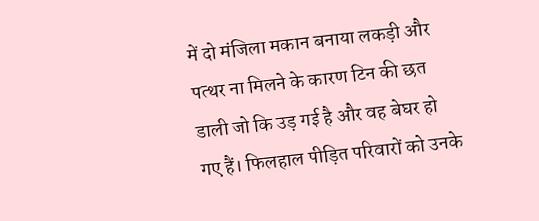में दो मंजिला मकान बनाया लकड़ी और पत्थर ना मिलने के कारण टिन की छत डाली जो कि उड़ गई है और वह बेघर हो गए हैं। फिलहाल पीड़ित परिवारों को उनके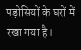पड़ोसियों के घरों में रखा गया है।